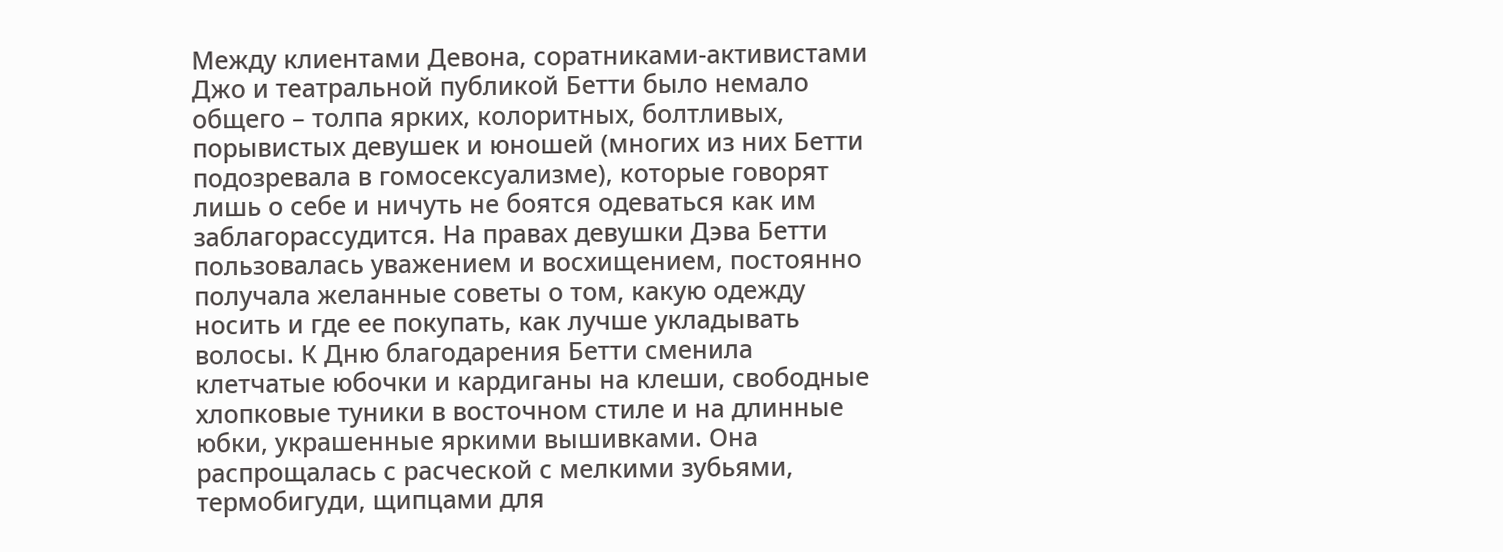Между клиентами Девона, соратниками-активистами Джо и театральной публикой Бетти было немало общего – толпа ярких, колоритных, болтливых, порывистых девушек и юношей (многих из них Бетти подозревала в гомосексуализме), которые говорят лишь о себе и ничуть не боятся одеваться как им заблагорассудится. На правах девушки Дэва Бетти пользовалась уважением и восхищением, постоянно получала желанные советы о том, какую одежду носить и где ее покупать, как лучше укладывать волосы. К Дню благодарения Бетти сменила клетчатые юбочки и кардиганы на клеши, свободные хлопковые туники в восточном стиле и на длинные юбки, украшенные яркими вышивками. Она распрощалась с расческой с мелкими зубьями, термобигуди, щипцами для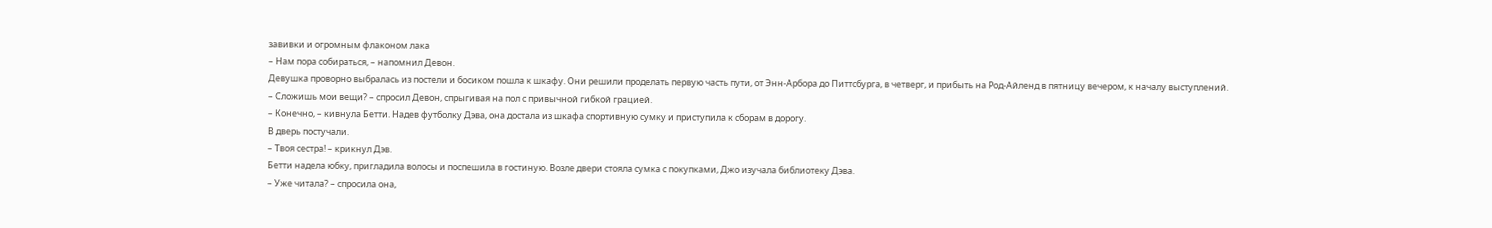завивки и огромным флаконом лака
– Нам пора собираться, – напомнил Девон.
Девушка проворно выбралась из постели и босиком пошла к шкафу. Они решили проделать первую часть пути, от Энн-Арбора до Питтсбурга, в четверг, и прибыть на Род-Айленд в пятницу вечером, к началу выступлений.
– Сложишь мои вещи? – спросил Девон, спрыгивая на пол с привычной гибкой грацией.
– Конечно, – кивнула Бетти. Надев футболку Дэва, она достала из шкафа спортивную сумку и приступила к сборам в дорогу.
В дверь постучали.
– Твоя сестра! – крикнул Дэв.
Бетти надела юбку, пригладила волосы и поспешила в гостиную. Возле двери стояла сумка с покупками, Джо изучала библиотеку Дэва.
– Уже читала? – спросила она,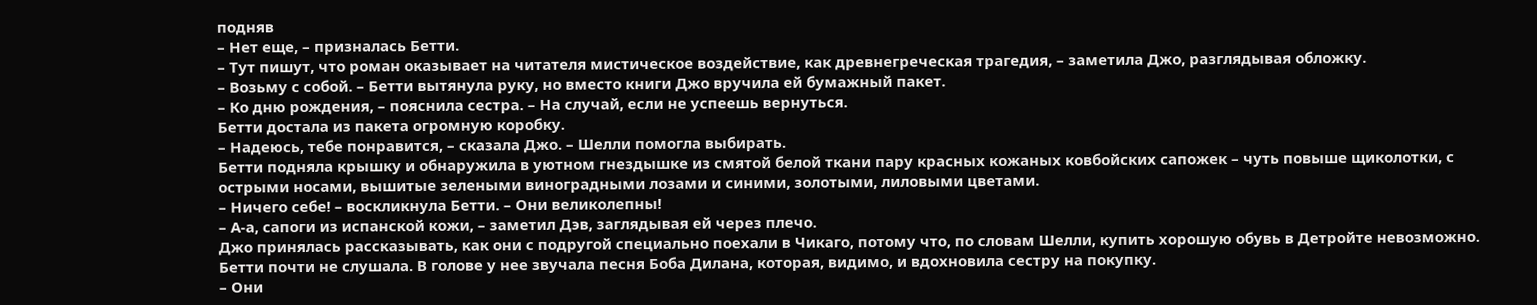подняв
– Нет еще, – призналась Бетти.
– Тут пишут, что роман оказывает на читателя мистическое воздействие, как древнегреческая трагедия, – заметила Джо, разглядывая обложку.
– Возьму с собой. – Бетти вытянула руку, но вместо книги Джо вручила ей бумажный пакет.
– Ко дню рождения, – пояснила сестра. – На случай, если не успеешь вернуться.
Бетти достала из пакета огромную коробку.
– Надеюсь, тебе понравится, – сказала Джо. – Шелли помогла выбирать.
Бетти подняла крышку и обнаружила в уютном гнездышке из смятой белой ткани пару красных кожаных ковбойских сапожек – чуть повыше щиколотки, с острыми носами, вышитые зелеными виноградными лозами и синими, золотыми, лиловыми цветами.
– Ничего себе! – воскликнула Бетти. – Они великолепны!
– А-а, сапоги из испанской кожи, – заметил Дэв, заглядывая ей через плечо.
Джо принялась рассказывать, как они с подругой специально поехали в Чикаго, потому что, по словам Шелли, купить хорошую обувь в Детройте невозможно. Бетти почти не слушала. В голове у нее звучала песня Боба Дилана, которая, видимо, и вдохновила сестру на покупку.
– Они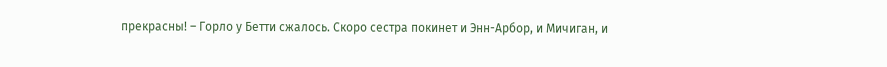прекрасны! – Горло у Бетти сжалось. Скоро сестра покинет и Энн-Арбор, и Мичиган, и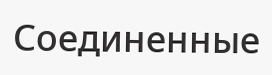Соединенные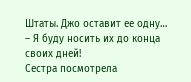Штаты. Джо оставит ее одну… – Я буду носить их до конца своих дней!
Сестра посмотрела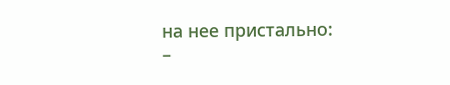на нее пристально:
–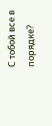С тобой все в порядке?